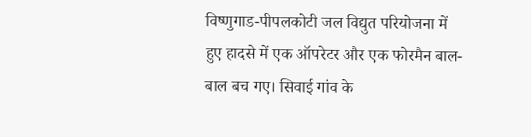विष्णुगाड-पीपलकोटी जल विद्युत परियोजना में हुए हादसे में एक ऑपरेटर और एक फोरमैन बाल-बाल बच गए। सिवाई गांव के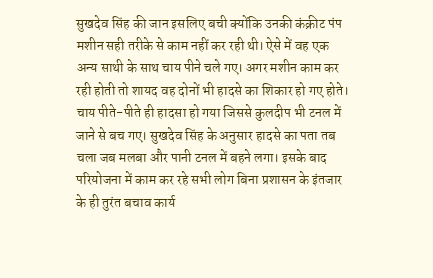सुखदेव सिंह की जान इसलिए बची क्योंकि उनकी कंक्रीट पंप मशीन सही तरीके से काम नहीं कर रही थी। ऐसे में वह एक अन्य साथी के साथ चाय पीने चले गए। अगर मशीन काम कर रही होती तो शायद वह दोनों भी हादसे का शिकार हो गए होते।
चाय पीते-पीते ही हादसा हो गया जिससे कुलदीप भी टनल में जाने से बच गए। सुखदेव सिंह के अनुसार हादसे का पता तब चला जब मलबा और पानी टनल में बहने लगा। इसके बाद परियोजना में काम कर रहे सभी लोग बिना प्रशासन के इंतजार के ही तुरंत बचाव कार्य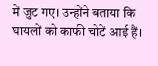में जुट गए। उन्होंने बताया कि घायलों को काफी चोटें आई हैं।